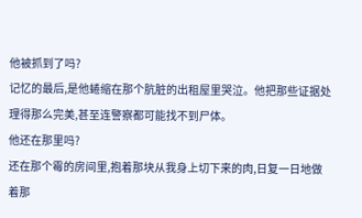他被抓到了吗?
记忆的最后,是他蜷缩在那个肮脏的出租屋里哭泣。他把那些证据处理得那么完美,甚至连警察都可能找不到尸体。
他还在那里吗?
还在那个霉的房间里,抱着那块从我身上切下来的肉,日复一日地做着那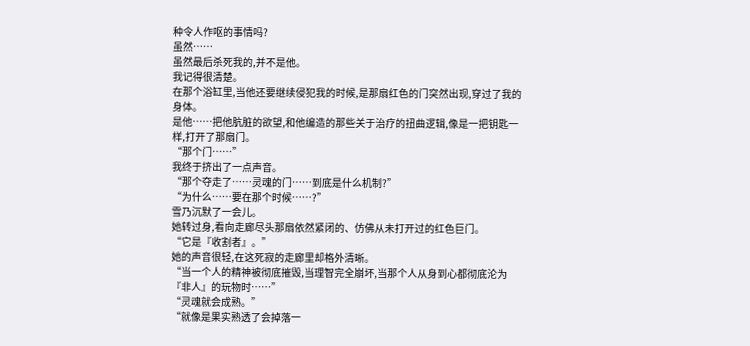种令人作呕的事情吗?
虽然……
虽然最后杀死我的,并不是他。
我记得很清楚。
在那个浴缸里,当他还要继续侵犯我的时候,是那扇红色的门突然出现,穿过了我的身体。
是他……把他肮脏的欲望,和他编造的那些关于治疗的扭曲逻辑,像是一把钥匙一样,打开了那扇门。
“那个门……”
我终于挤出了一点声音。
“那个夺走了……灵魂的门……到底是什么机制?”
“为什么……要在那个时候……?”
雪乃沉默了一会儿。
她转过身,看向走廊尽头那扇依然紧闭的、仿佛从未打开过的红色巨门。
“它是『收割者』。”
她的声音很轻,在这死寂的走廊里却格外清晰。
“当一个人的精神被彻底摧毁,当理智完全崩坏,当那个人从身到心都彻底沦为『非人』的玩物时……”
“灵魂就会成熟。”
“就像是果实熟透了会掉落一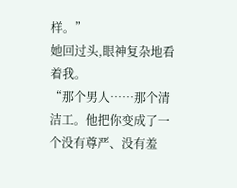样。”
她回过头,眼神复杂地看着我。
“那个男人……那个清洁工。他把你变成了一个没有尊严、没有羞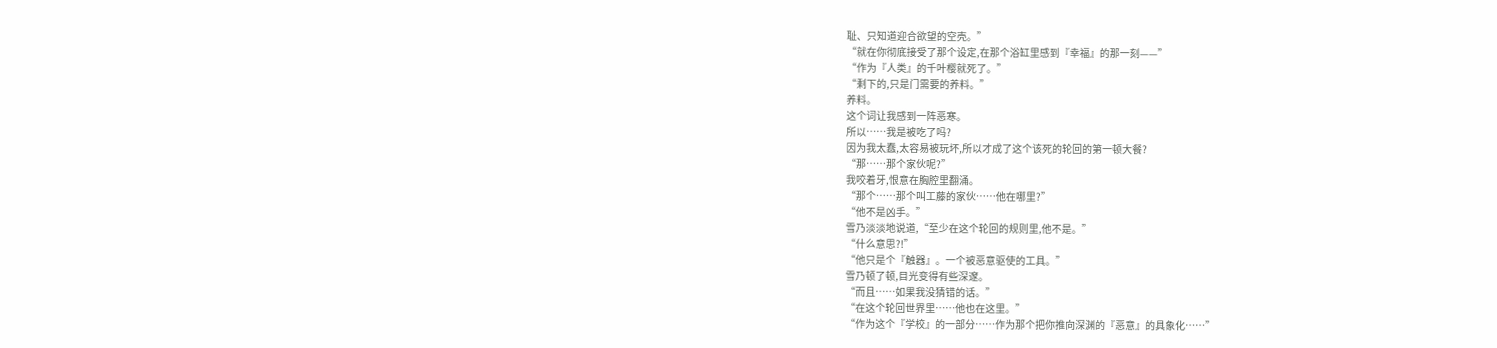耻、只知道迎合欲望的空壳。”
“就在你彻底接受了那个设定,在那个浴缸里感到『幸福』的那一刻——”
“作为『人类』的千叶樱就死了。”
“剩下的,只是门需要的养料。”
养料。
这个词让我感到一阵恶寒。
所以……我是被吃了吗?
因为我太蠢,太容易被玩坏,所以才成了这个该死的轮回的第一顿大餐?
“那……那个家伙呢?”
我咬着牙,恨意在胸腔里翻涌。
“那个……那个叫工藤的家伙……他在哪里?”
“他不是凶手。”
雪乃淡淡地说道,“至少在这个轮回的规则里,他不是。”
“什么意思?!”
“他只是个『触器』。一个被恶意驱使的工具。”
雪乃顿了顿,目光变得有些深邃。
“而且……如果我没猜错的话。”
“在这个轮回世界里……他也在这里。”
“作为这个『学校』的一部分……作为那个把你推向深渊的『恶意』的具象化……”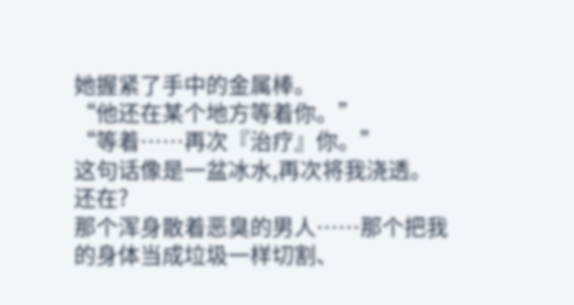她握紧了手中的金属棒。
“他还在某个地方等着你。”
“等着……再次『治疗』你。”
这句话像是一盆冰水,再次将我浇透。
还在?
那个浑身散着恶臭的男人……那个把我的身体当成垃圾一样切割、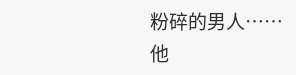粉碎的男人……
他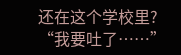还在这个学校里?
“我要吐了……”